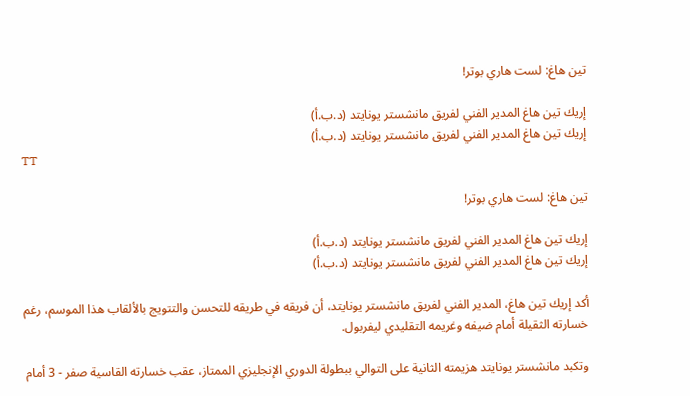تين هاغ: لست هاري بوتر!

إريك تين هاغ المدير الفني لفريق مانشستر يونايتد (د.ب.أ)
إريك تين هاغ المدير الفني لفريق مانشستر يونايتد (د.ب.أ)
TT

تين هاغ: لست هاري بوتر!

إريك تين هاغ المدير الفني لفريق مانشستر يونايتد (د.ب.أ)
إريك تين هاغ المدير الفني لفريق مانشستر يونايتد (د.ب.أ)

أكد إريك تين هاغ، المدير الفني لفريق مانشستر يونايتد، أن فريقه في طريقه للتحسن والتتويج بالألقاب هذا الموسم، رغم خسارته الثقيلة أمام ضيفه وغريمه التقليدي ليفربول.

وتكبد مانشستر يونايتد هزيمته الثانية على التوالي ببطولة الدوري الإنجليزي الممتاز، عقب خسارته القاسية صفر - 3 أمام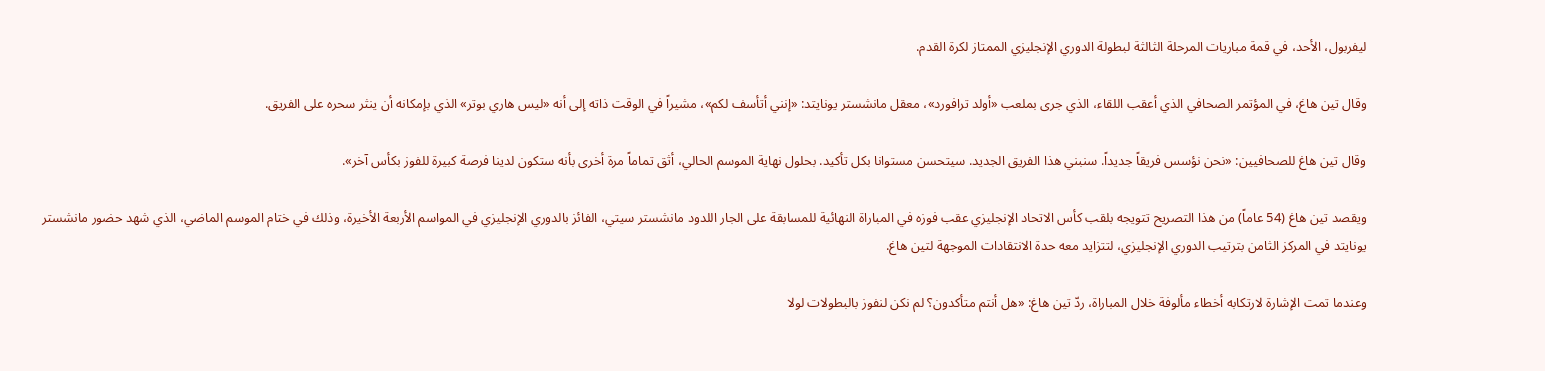ليفربول، الأحد، في قمة مباريات المرحلة الثالثة لبطولة الدوري الإنجليزي الممتاز لكرة القدم.

وقال تين هاغ، في المؤتمر الصحافي الذي أعقب اللقاء، الذي جرى بملعب «أولد ترافورد»، معقل مانشستر يونايتد: «إنني أتأسف لكم»، مشيراً في الوقت ذاته إلى أنه «ليس هاري بوتر» الذي بإمكانه أن ينثر سحره على الفريق.

وقال تين هاغ للصحافيين: «نحن نؤسس فريقاً جديداً. سنبني هذا الفريق الجديد. سيتحسن مستوانا بكل تأكيد. بحلول نهاية الموسم الحالي، أثق تماماً مرة أخرى بأنه ستكون لدينا فرصة كبيرة للفوز بكأس آخر».

ويقصد تين هاغ (54 عاماً) من هذا التصريح تتويجه بلقب كأس الاتحاد الإنجليزي عقب فوزه في المباراة النهائية للمسابقة على الجار اللدود مانشستر سيتي، الفائز بالدوري الإنجليزي في المواسم الأربعة الأخيرة، وذلك في ختام الموسم الماضي، الذي شهد حضور مانشستر يونايتد في المركز الثامن بترتيب الدوري الإنجليزي، لتتزايد معه حدة الانتقادات الموجهة لتين هاغ.

وعندما تمت الإشارة لارتكابه أخطاء مألوفة خلال المباراة، ردّ تين هاغ: «هل أنتم متأكدون؟ لم نكن لنفوز بالبطولات لولا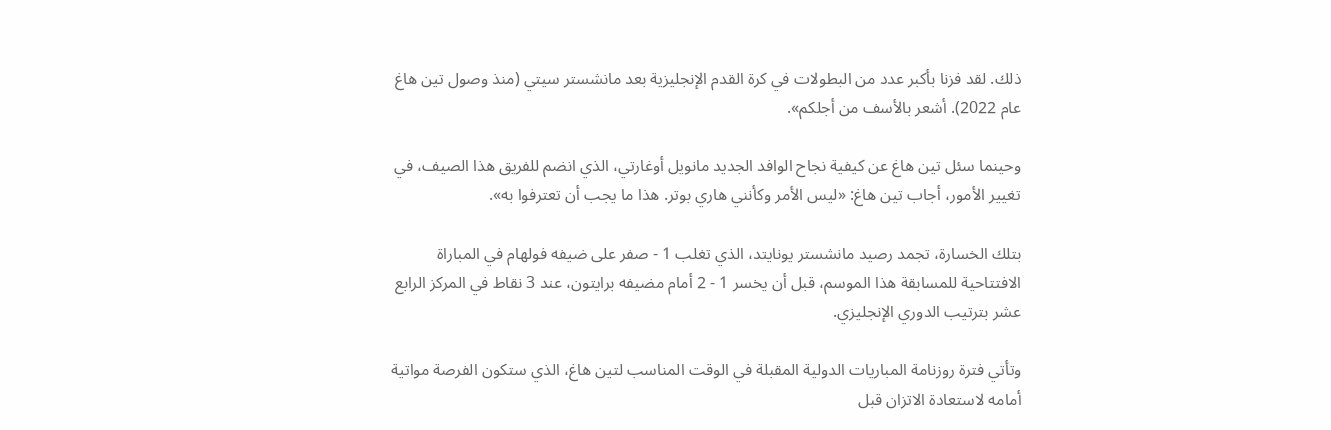ذلك. لقد فزنا بأكبر عدد من البطولات في كرة القدم الإنجليزية بعد مانشستر سيتي (منذ وصول تين هاغ عام 2022). أشعر بالأسف من أجلكم».

وحينما سئل تين هاغ عن كيفية نجاح الوافد الجديد مانويل أوغارتي، الذي انضم للفريق هذا الصيف، في تغيير الأمور، أجاب تين هاغ: «ليس الأمر وكأنني هاري بوتر. هذا ما يجب أن تعترفوا به».

بتلك الخسارة، تجمد رصيد مانشستر يونايتد، الذي تغلب 1 - صفر على ضيفه فولهام في المباراة الافتتاحية للمسابقة هذا الموسم، قبل أن يخسر 1 - 2 أمام مضيفه برايتون، عند 3 نقاط في المركز الرابع عشر بترتيب الدوري الإنجليزي.

وتأتي فترة روزنامة المباريات الدولية المقبلة في الوقت المناسب لتين هاغ، الذي ستكون الفرصة مواتية أمامه لاستعادة الاتزان قبل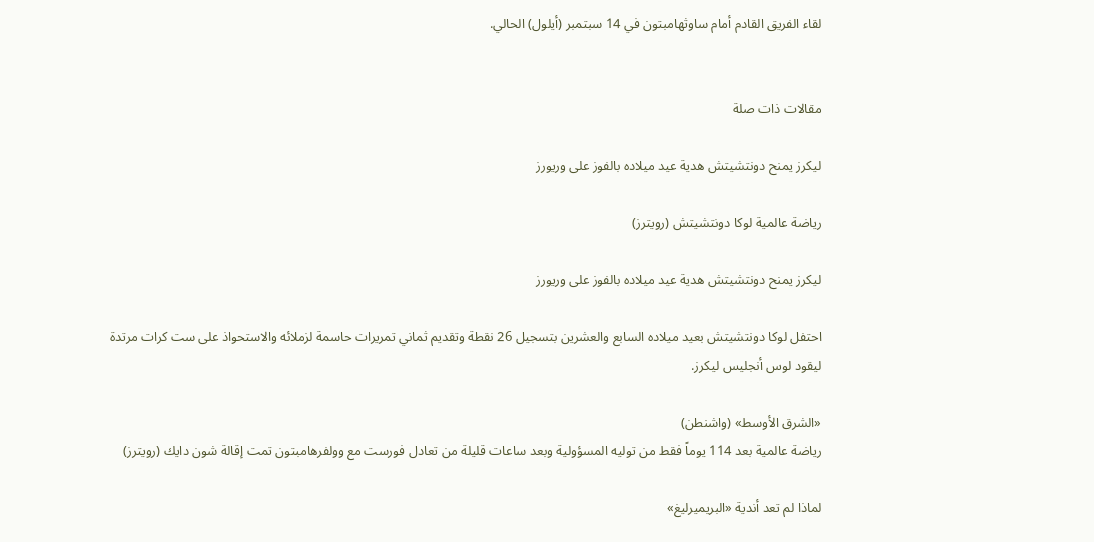لقاء الفريق القادم أمام ساوثهامبتون في 14 سبتمبر (أيلول) الحالي.


مقالات ذات صلة

ليكرز يمنح دونتشيتش هدية عيد ميلاده بالفوز على وريورز

رياضة عالمية لوكا دونتشيتش (رويترز)

ليكرز يمنح دونتشيتش هدية عيد ميلاده بالفوز على وريورز

احتفل لوكا دونتشيتش بعيد ميلاده السابع والعشرين بتسجيل 26 نقطة وتقديم ثماني تمريرات حاسمة لزملائه والاستحواذ على ست كرات مرتدة ليقود لوس أنجليس ليكرز.

«الشرق الأوسط» (واشنطن)
رياضة عالمية بعد 114 يوماً فقط من توليه المسؤولية وبعد ساعات قليلة من تعادل فورست مع وولفرهامبتون تمت إقالة شون دايك (رويترز)

لماذا لم تعد أندية «البريميرليغ»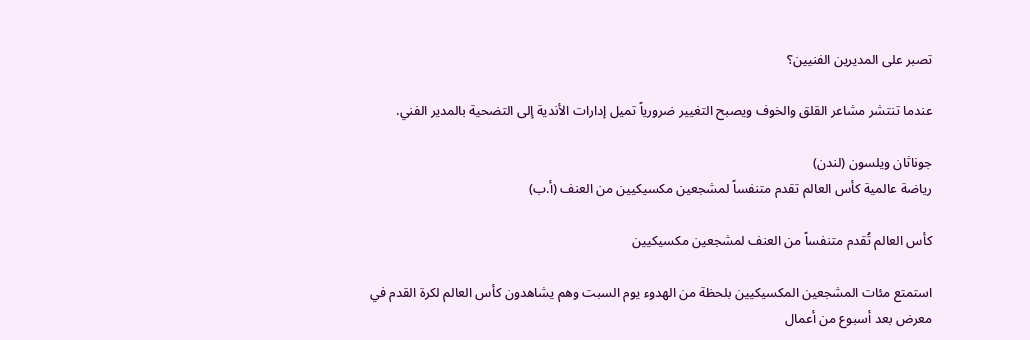تصبر على المديرين الفنيين؟

عندما تنتشر مشاعر القلق والخوف ويصبح التغيير ضرورياً تميل إدارات الأندية إلى التضحية بالمدير الفني.

جوناثان ويلسون (لندن)
رياضة عالمية كأس العالم تقدم متنفساً لمشجعين مكسيكيين من العنف (أ.ب)

كأس العالم تُقدم متنفساً من العنف لمشجعين مكسيكيين

استمتع مئات المشجعين المكسيكيين بلحظة من الهدوء يوم السبت وهم يشاهدون كأس العالم لكرة القدم في معرض بعد أسبوع من أعمال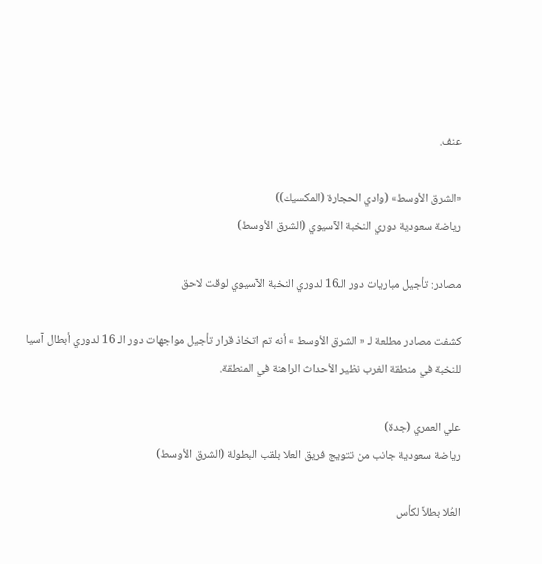عنف.

«الشرق الأوسط» (وادي الحجارة (المكسيك))
رياضة سعودية دوري النخبة الآسيوي (الشرق الأوسط)

مصادر: تأجيل مباريات دور الـ16 لدوري النخبة الآسيوي لوقت لاحق

كشفت مصادر مطلعة لـ « الشرق الأوسط » أنه تم اتخاذ قرار تأجيل مواجهات دور الـ 16 لدوري أبطال آسيا للنخبة في منطقة الغرب نظير الأحداث الراهنة في المنطقة.

علي العمري (جدة)
رياضة سعودية جانب من تتويج فريق العلا بلقب البطولة (الشرق الأوسط)

العُلا بطلاً لكأس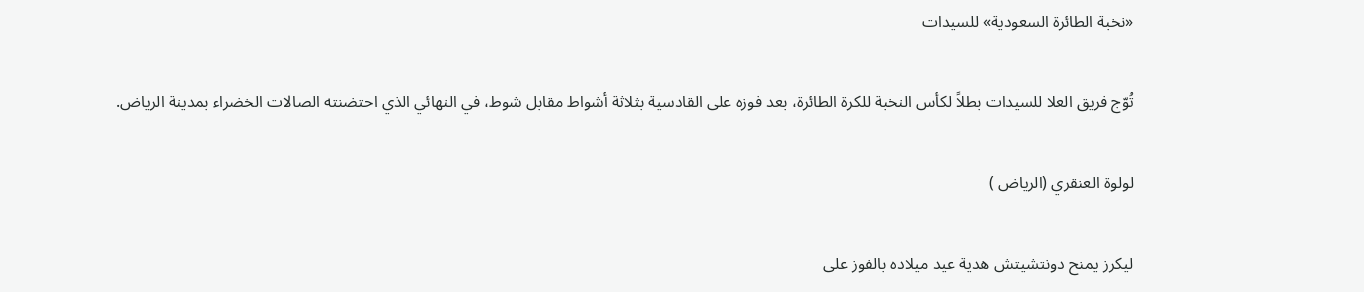«نخبة الطائرة السعودية» للسيدات

تُوّج فريق العلا للسيدات بطلاً لكأس النخبة للكرة الطائرة، بعد فوزه على القادسية بثلاثة أشواط مقابل شوط، في النهائي الذي احتضنته الصالات الخضراء بمدينة الرياض.

لولوة العنقري (الرياض )

ليكرز يمنح دونتشيتش هدية عيد ميلاده بالفوز على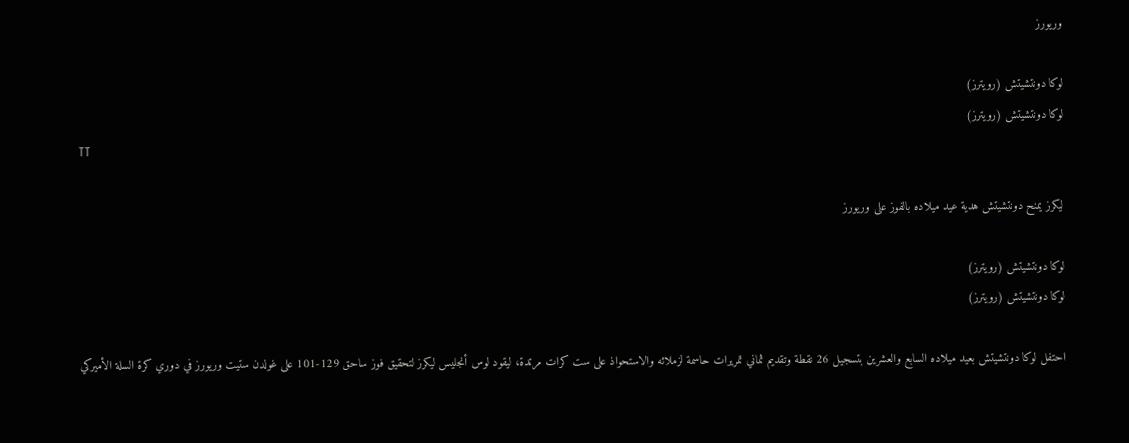وريورز

لوكا دونتشيتش (رويترز)
لوكا دونتشيتش (رويترز)
TT

ليكرز يمنح دونتشيتش هدية عيد ميلاده بالفوز على وريورز

لوكا دونتشيتش (رويترز)
لوكا دونتشيتش (رويترز)

احتفل لوكا دونتشيتش بعيد ميلاده السابع والعشرين بتسجيل 26 نقطة وتقديم ثماني تمريرات حاسمة لزملائه والاستحواذ على ست كرات مرتدة، ليقود لوس أنجليس ليكرز لتحقيق فوز ساحق 129-101 على غولدن ستيت وريورز في دوري كرة السلة الأميركي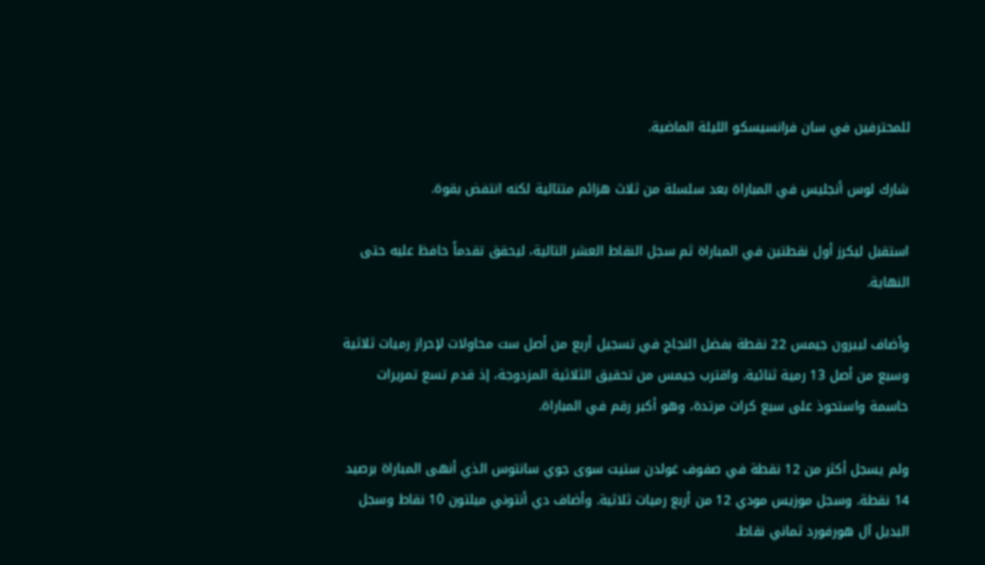للمحترفين في سان فرانسيسكو الليلة الماضية.

شارك لوس أنجليس في المباراة بعد سلسلة من ثلاث هزائم متتالية لكنه انتفض بقوة.

استقبل ليكرز أول نقطتين في المباراة ثم سجل النقاط العشر التالية، ليحقق تقدماً حافظ عليه حتى النهاية.

وأضاف ليبرون جيمس 22 نقطة بفضل النجاح في تسجيل ‌أربع من ‌أصل ست محاولات لإحراز رميات ثلاثية وسبع من ‌أصل 13 رمية ثنائية. واقترب جيمس من تحقيق الثلاثية المزدوجة، إذ قدم تسع تمريرات حاسمة واستحوذ على سبع كرات مرتدة، وهو أكبر رقم في المباراة.

ولم يسجل أكثر من 12 نقطة في صفوف غولدن ستيت سوى جوي سانتوس الذي أنهى المباراة برصيد 14 نقطة. وسجل موزيس مودي 12 من أربع رميات ثلاثية. وأضاف دي أنتوني ميلتون 10 نقاط وسجل البديل آل هورفورد ثماني ‌نقاط.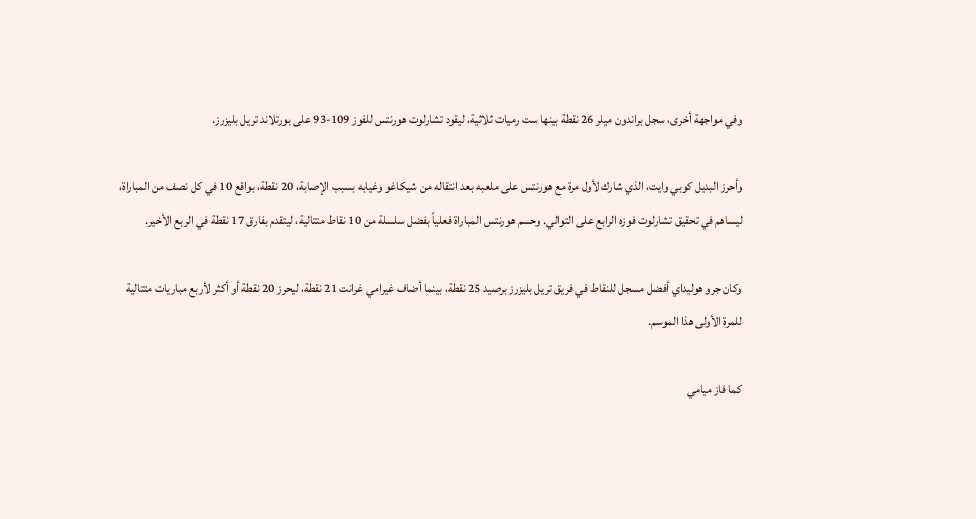وفي مواجهة أخرى، سجل ‌براندون ميلر 26 نقطة بينها ست رميات ثلاثية، ليقود تشارلوت هورنتس للفوز ‌109-93 على بورتلاند تريل بليزرز.

وأحرز البديل كوبي وايت، الذي ‌شارك لأول مرة مع هورنتس على ملعبه بعد انتقاله من شيكاغو وغيابه بسبب الإصابة، 20 نقطة، بواقع 10 في كل نصف من المباراة، ليساهم في تحقيق تشارلوت فوزه الرابع على التوالي. وحسم هورنتس المباراة ‌فعلياً بفضل سلسلة من 10 نقاط متتالية، ليتقدم بفارق 17 نقطة في الربع الأخير.

وكان جرو هوليداي أفضل مسجل للنقاط في فريق تريل بليزرز برصيد 25 نقطة، بينما أضاف غيرامي غرانت 21 نقطة، ليحرز 20 نقطة أو أكثر لأربع مباريات متتالية للمرة الأولى هذا الموسم.

كما فاز ميامي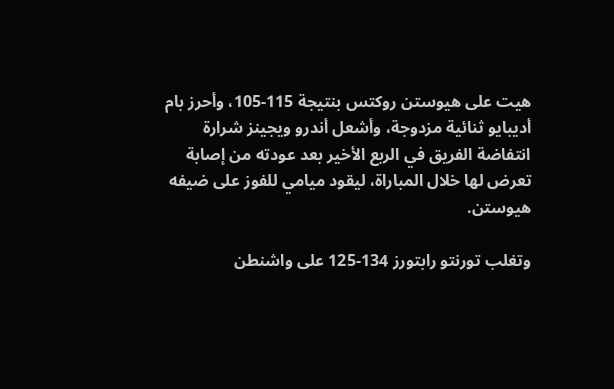هيت على هيوستن روكتس بنتيجة 115-105، وأحرز بام أديبايو ثنائية مزدوجة، وأشعل أندرو ويجينز شرارة انتفاضة الفريق في الربع الأخير بعد عودته من إصابة تعرض لها خلال المباراة، ليقود ميامي للفوز على ضيفه هيوستن.

وتغلب تورنتو رابتورز 134-125 على واشنطن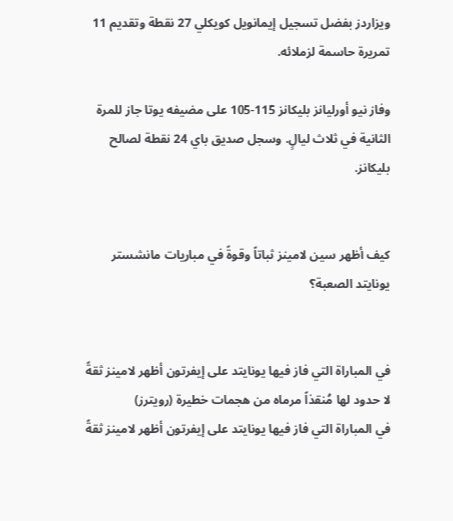ويزاردز بفضل تسجيل إيمانويل كويكلي 27 نقطة وتقديم 11 تمريرة حاسمة لزملائه.

وفاز نيو أورليانز بليكانز 115-105 على مضيفه يوتا جاز للمرة الثانية في ثلاث ليالٍ. وسجل صديق باي 24 نقطة لصالح بليكانز.


كيف أظهر سين لامينز ثباتاً وقوةً في مباريات مانشستر يونايتد الصعبة؟


في المباراة التي فاز فيها يونايتد على إيفرتون أظهر لامينز ثقةً لا حدود لها مُنقذاً مرماه من هجمات خطيرة (رويترز)
في المباراة التي فاز فيها يونايتد على إيفرتون أظهر لامينز ثقةً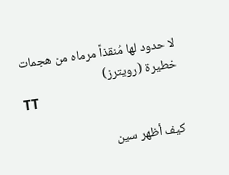لا حدود لها مُنقذاً مرماه من هجمات خطيرة (رويترز)
TT

كيف أظهر سين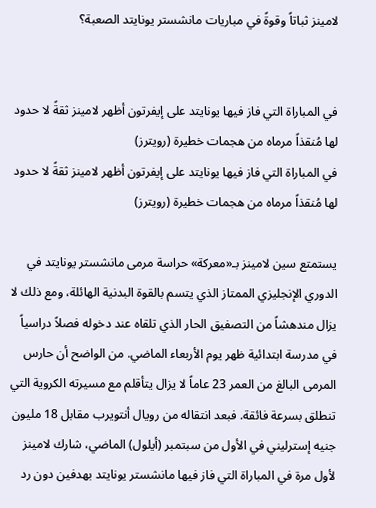لامينز ثباتاً وقوةً في مباريات مانشستر يونايتد الصعبة؟


في المباراة التي فاز فيها يونايتد على إيفرتون أظهر لامينز ثقةً لا حدود لها مُنقذاً مرماه من هجمات خطيرة (رويترز)
في المباراة التي فاز فيها يونايتد على إيفرتون أظهر لامينز ثقةً لا حدود لها مُنقذاً مرماه من هجمات خطيرة (رويترز)

يستمتع سين لامينز بـ«معركة» حراسة مرمى مانشستر يونايتد في الدوري الإنجليزي الممتاز الذي يتسم بالقوة البدنية الهائلة، ومع ذلك لا يزال مندهشاً من التصفيق الحار الذي تلقاه عند دخوله فصلاً دراسياً في مدرسة ابتدائية ظهر يوم الأربعاء الماضي. من الواضح أن حارس المرمى البالغ من العمر 23 عاماً لا يزال يتأقلم مع مسيرته الكروية التي تنطلق بسرعة فائقة. فبعد انتقاله من رويال أنتويرب مقابل 18 مليون جنيه إسترليني في الأول من سبتمبر (أيلول) الماضي، شارك لامينز لأول مرة في المباراة التي فاز فيها مانشستر يونايتد بهدفين دون رد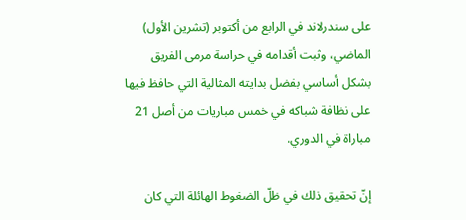على سندرلاند في الرابع من أكتوبر (تشرين الأول) الماضي، وثبت أقدامه في حراسة مرمى الفريق بشكل أساسي بفضل بدايته المثالية التي حافظ فيها على نظافة شباكه في خمس مباريات من أصل 21 مباراة في الدوري.

إنّ تحقيق ذلك في ظلّ الضغوط الهائلة التي كان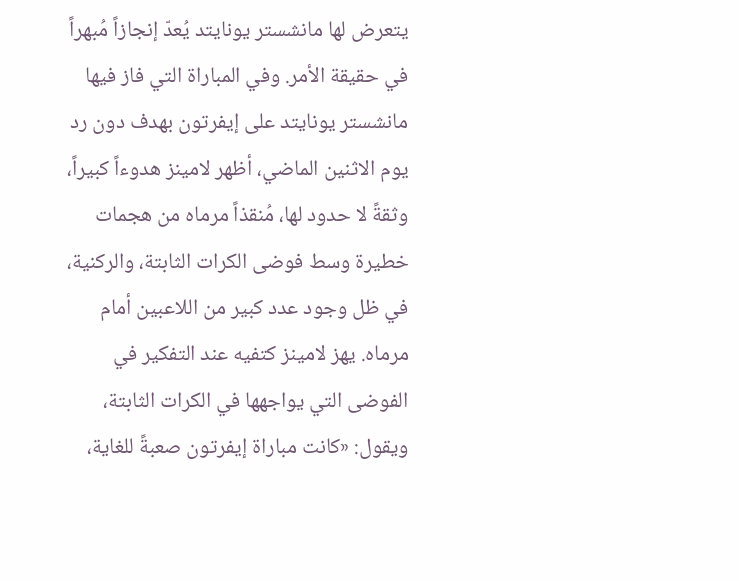يتعرض لها مانشستر يونايتد يُعدّ إنجازاً مُبهراً في حقيقة الأمر. وفي المباراة التي فاز فيها مانشستر يونايتد على إيفرتون بهدف دون رد يوم الاثنين الماضي، أظهر لامينز هدوءاً كبيراً، وثقةً لا حدود لها، مُنقذاً مرماه من هجمات خطيرة وسط فوضى الكرات الثابتة، والركنية، في ظل وجود عدد كبير من اللاعبين أمام مرماه. يهز لامينز كتفيه عند التفكير في الفوضى التي يواجهها في الكرات الثابتة، ويقول: «كانت مباراة إيفرتون صعبةً للغاية،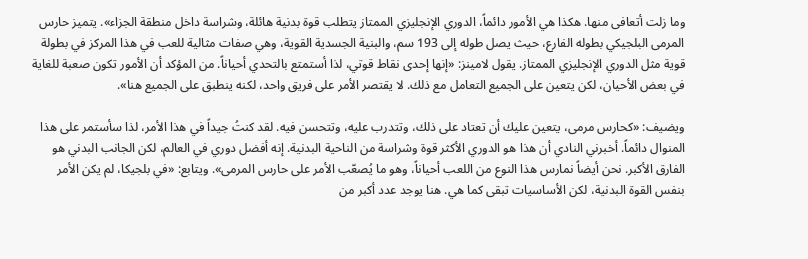وما زلت أتعافى منها. هكذا هي الأمور دائماً، الدوري الإنجليزي الممتاز يتطلب قوة بدنية هائلة، وشراسة داخل منطقة الجزاء». يتميز حارس المرمى البلجيكي بطوله الفارع، حيث يصل طوله إلى 193 سم، والبنية الجسدية القوية، وهي صفات مثالية للعب في هذا المركز في بطولة قوية مثل الدوري الإنجليزي الممتاز. يقول لامينز: «إنها إحدى نقاط قوتي، لذا أستمتع بالتحدي أحياناً. من المؤكد أن الأمور تكون صعبة للغاية في بعض الأحيان، لكن يتعين على الجميع التعامل مع ذلك. لا يقتصر الأمر على فريق واحد، لكنه ينطبق على الجميع هنا».

ويضيف: «كحارس مرمى، يتعين عليك أن تعتاد على ذلك، وتتدرب عليه، وتتحسن فيه. لقد كنتُ جيداً في هذا الأمر، لذا سأستمر على هذا المنوال دائماً. أخبرني النادي أن هذا هو الدوري الأكثر قوة وشراسة من الناحية البدنية. إنه أفضل دوري في العالم، لكن الجانب البدني هو الفارق الأكبر. نحن أيضاً نمارس هذا النوع من اللعب أحياناً، وهو ما يُصعّب الأمر على حارس المرمى». ويتابع: «في بلجيكا، لم يكن الأمر بنفس القوة البدنية، لكن الأساسيات تبقى كما هي. هنا يوجد عدد أكبر من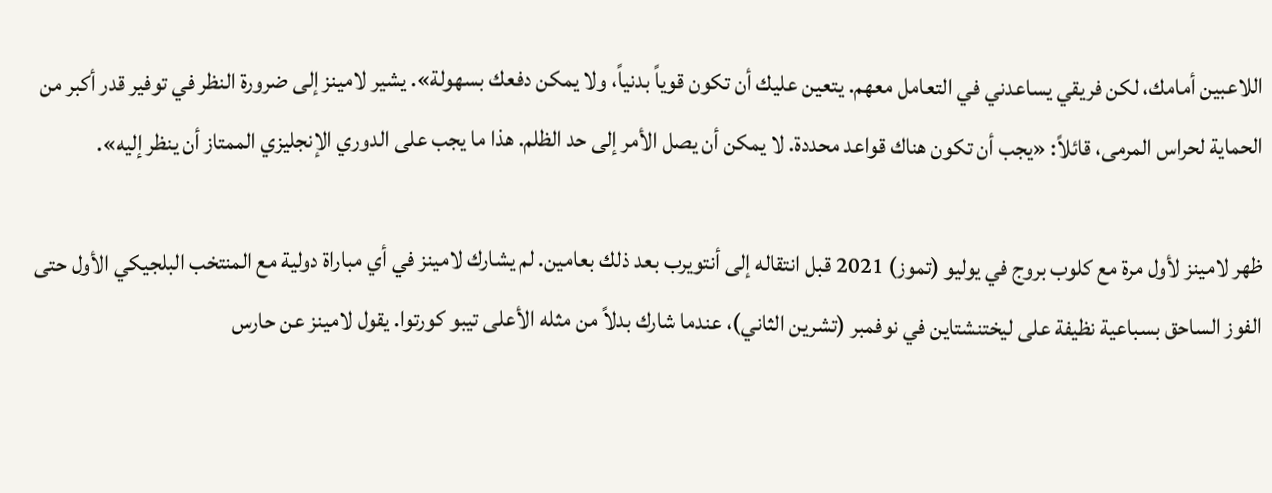اللاعبين أمامك، لكن فريقي يساعدني في التعامل معهم. يتعين عليك أن تكون قوياً بدنياً، ولا يمكن دفعك بسهولة». يشير لامينز إلى ضرورة النظر في توفير قدر أكبر من الحماية لحراس المرمى، قائلاً: «يجب أن تكون هناك قواعد محددة. لا يمكن أن يصل الأمر إلى حد الظلم. هذا ما يجب على الدوري الإنجليزي الممتاز أن ينظر إليه».

ظهر لامينز لأول مرة مع كلوب بروج في يوليو (تموز) 2021 قبل انتقاله إلى أنتويرب بعد ذلك بعامين. لم يشارك لامينز في أي مباراة دولية مع المنتخب البلجيكي الأول حتى الفوز الساحق بسباعية نظيفة على ليختنشتاين في نوفمبر (تشرين الثاني)، عندما شارك بدلاً من مثله الأعلى تيبو كورتوا. يقول لامينز عن حارس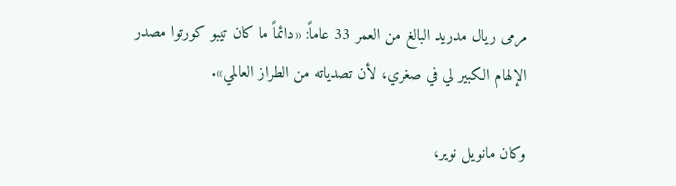مرمى ريال مدريد البالغ من العمر 33 عاماً: «دائماً ما كان تيبو كورتوا مصدر الإلهام الكبير لي في صغري، لأن تصدياته من الطراز العالمي».

وكان مانويل نوير،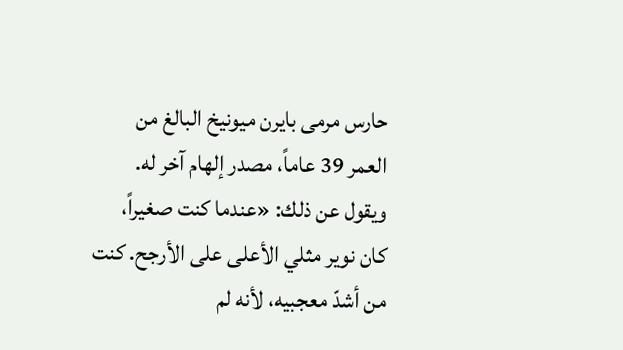حارس مرمى بايرن ميونيخ البالغ من العمر 39 عاماً، مصدر إلهام آخر له. ويقول عن ذلك: «عندما كنت صغيراً، كان نوير مثلي الأعلى على الأرجح. كنت من أشدّ معجبيه، لأنه لم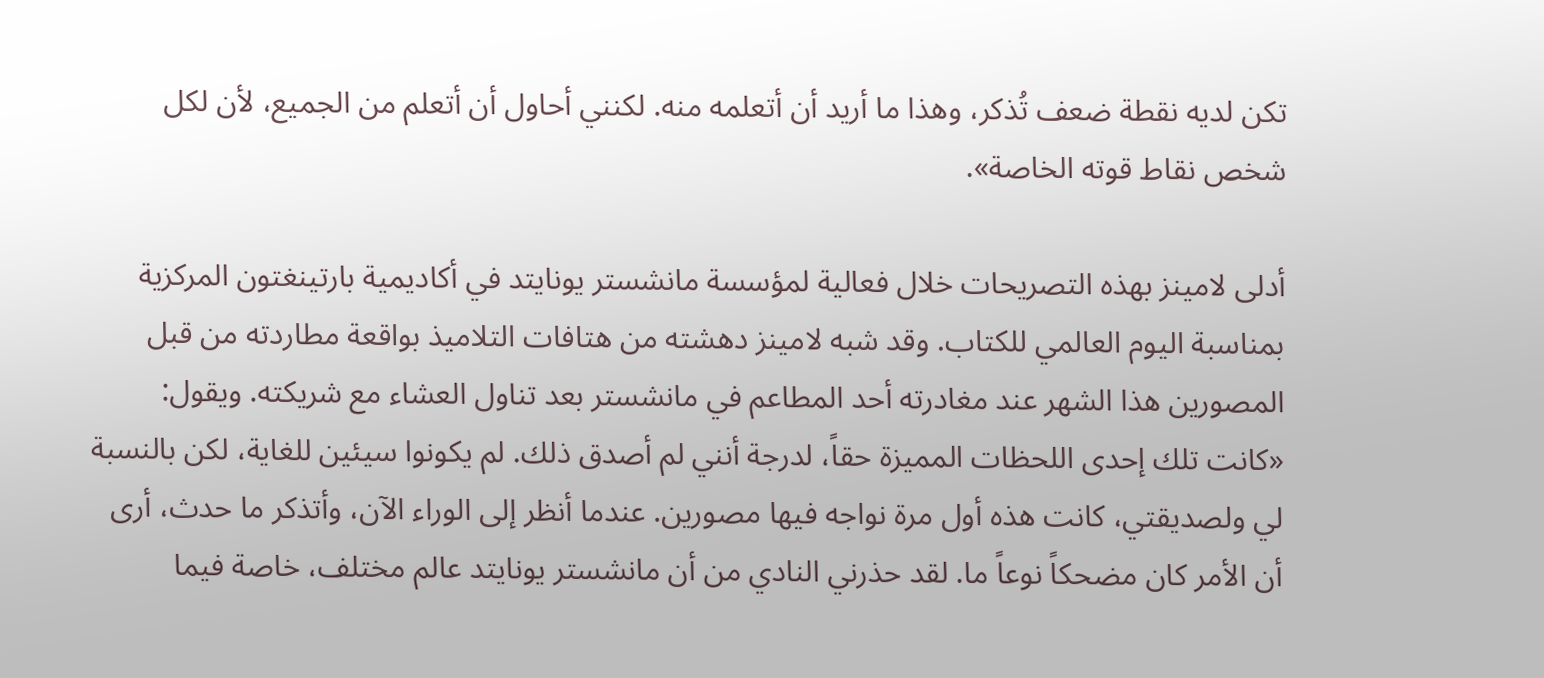تكن لديه نقطة ضعف تُذكر، وهذا ما أريد أن أتعلمه منه. لكنني أحاول أن أتعلم من الجميع، لأن لكل شخص نقاط قوته الخاصة».

أدلى لامينز بهذه التصريحات خلال فعالية لمؤسسة مانشستر يونايتد في أكاديمية بارتينغتون المركزية بمناسبة اليوم العالمي للكتاب. وقد شبه لامينز دهشته من هتافات التلاميذ بواقعة مطاردته من قبل المصورين هذا الشهر عند مغادرته أحد المطاعم في مانشستر بعد تناول العشاء مع شريكته. ويقول: «كانت تلك إحدى اللحظات المميزة حقاً، لدرجة أنني لم أصدق ذلك. لم يكونوا سيئين للغاية، لكن بالنسبة لي ولصديقتي، كانت هذه أول مرة نواجه فيها مصورين. عندما أنظر إلى الوراء الآن، وأتذكر ما حدث، أرى أن الأمر كان مضحكاً نوعاً ما. لقد حذرني النادي من أن مانشستر يونايتد عالم مختلف، خاصة فيما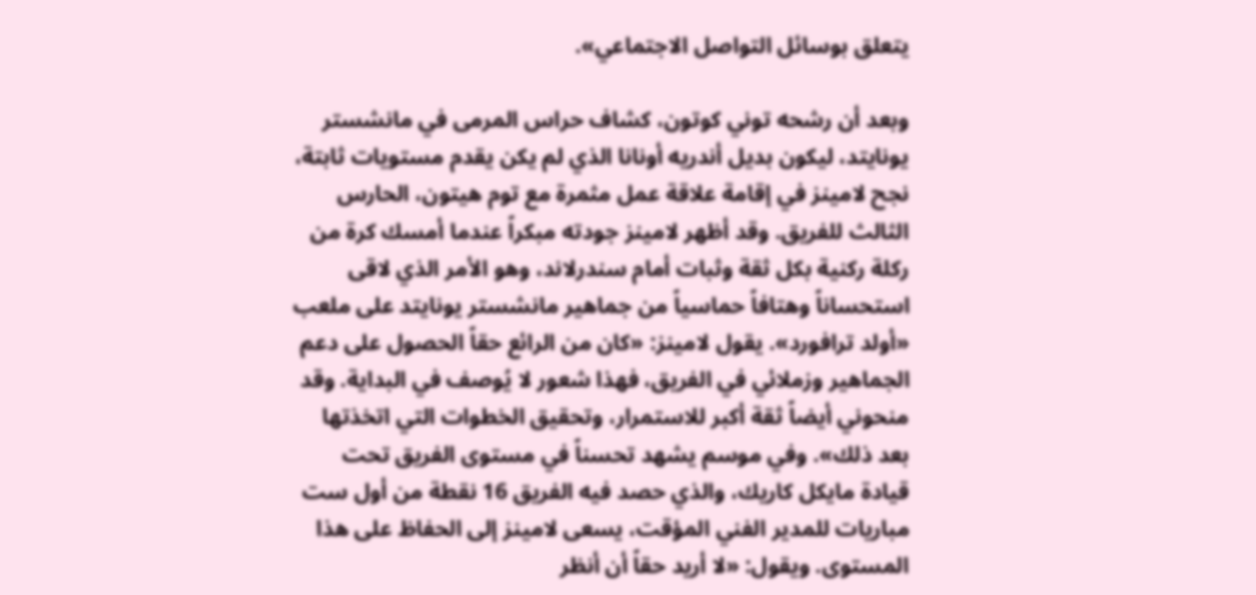يتعلق بوسائل التواصل الاجتماعي».

وبعد أن رشحه توني كوتون، كشاف حراس المرمى في مانشستر يونايتد، ليكون بديل أندريه أونانا الذي لم يكن يقدم مستويات ثابتة، نجح لامينز في إقامة علاقة عمل مثمرة مع توم هيتون، الحارس الثالث للفريق. وقد أظهر لامينز جودته مبكراً عندما أمسك كرة من ركلة ركنية بكل ثقة وثبات أمام سندرلاند، وهو الأمر الذي لاقى استحساناً وهتافاً حماسياً من جماهير مانشستر يونايتد على ملعب «أولد ترافورد». يقول لامينز: «كان من الرائع حقاً الحصول على دعم الجماهير وزملائي في الفريق، فهذا شعور لا يُوصف في البداية. وقد منحوني أيضاً ثقة أكبر للاستمرار، وتحقيق الخطوات التي اتخذتها بعد ذلك». وفي موسم يشهد تحسناً في مستوى الفريق تحت قيادة مايكل كاريك، والذي حصد فيه الفريق 16 نقطة من أول ست مباريات للمدير الفني المؤقت، يسعى لامينز إلى الحفاظ على هذا المستوى. ويقول: «لا أريد حقاً أن أنظر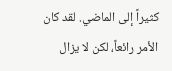كثيراً إلى الماضي. لقد كان الأمر رائعاً، لكن لا يزال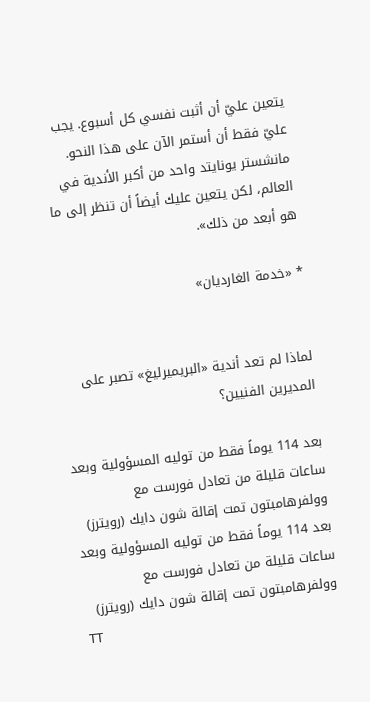يتعين عليّ أن أثبت نفسي كل أسبوع. يجب عليّ فقط أن أستمر الآن على هذا النحو. مانشستر يونايتد واحد من أكبر الأندية في العالم، لكن يتعين عليك أيضاً أن تنظر إلى ما هو أبعد من ذلك».

* «خدمة الغارديان»


لماذا لم تعد أندية «البريميرليغ» تصبر على المديرين الفنيين؟

بعد 114 يوماً فقط من توليه المسؤولية وبعد ساعات قليلة من تعادل فورست مع وولفرهامبتون تمت إقالة شون دايك (رويترز)
بعد 114 يوماً فقط من توليه المسؤولية وبعد ساعات قليلة من تعادل فورست مع وولفرهامبتون تمت إقالة شون دايك (رويترز)
TT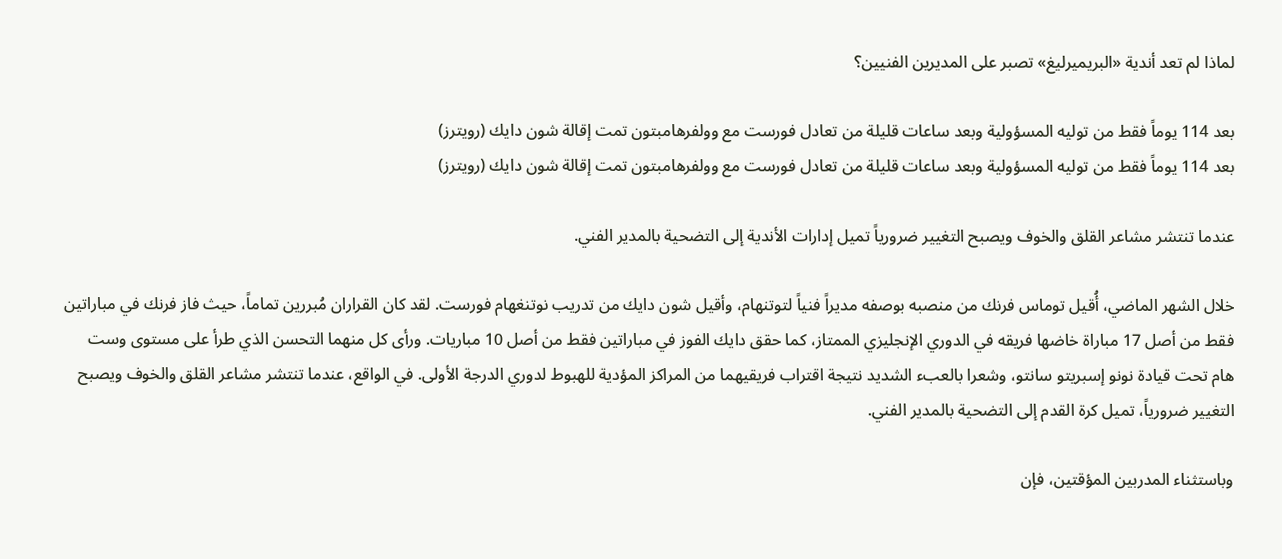لماذا لم تعد أندية «البريميرليغ» تصبر على المديرين الفنيين؟

بعد 114 يوماً فقط من توليه المسؤولية وبعد ساعات قليلة من تعادل فورست مع وولفرهامبتون تمت إقالة شون دايك (رويترز)
بعد 114 يوماً فقط من توليه المسؤولية وبعد ساعات قليلة من تعادل فورست مع وولفرهامبتون تمت إقالة شون دايك (رويترز)

عندما تنتشر مشاعر القلق والخوف ويصبح التغيير ضرورياً تميل إدارات الأندية إلى التضحية بالمدير الفني.

خلال الشهر الماضي، أُقيل توماس فرنك من منصبه بوصفه مديراً فنياً لتوتنهام، وأقيل شون دايك من تدريب نوتنغهام فورست. لقد كان القراران مُبررين تماماً، حيث فاز فرنك في مباراتين فقط من أصل 17 مباراة خاضها فريقه في الدوري الإنجليزي الممتاز، كما حقق دايك الفوز في مباراتين فقط من أصل 10 مباريات. ورأى كل منهما التحسن الذي طرأ على مستوى وست هام تحت قيادة نونو إسبريتو سانتو، وشعرا بالعبء الشديد نتيجة اقتراب فريقيهما من المراكز المؤدية للهبوط لدوري الدرجة الأولى. في الواقع، عندما تنتشر مشاعر القلق والخوف ويصبح التغيير ضرورياً، تميل كرة القدم إلى التضحية بالمدير الفني.

وباستثناء المدربين المؤقتين، فإن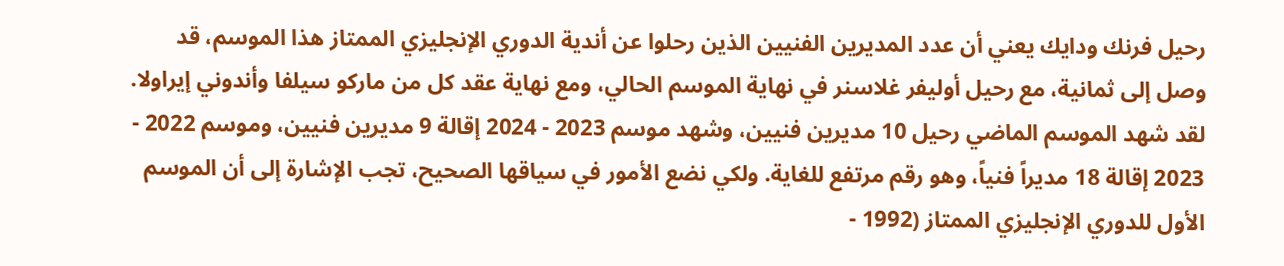رحيل فرنك ودايك يعني أن عدد المديرين الفنيين الذين رحلوا عن أندية الدوري الإنجليزي الممتاز هذا الموسم، قد وصل إلى ثمانية، مع رحيل أوليفر غلاسنر في نهاية الموسم الحالي، ومع نهاية عقد كل من ماركو سيلفا وأندوني إيراولا. لقد شهد الموسم الماضي رحيل 10 مديرين فنيين، وشهد موسم 2023 - 2024 إقالة 9 مديرين فنيين، وموسم 2022 - 2023 إقالة 18 مديراً فنياً، وهو رقم مرتفع للغاية. ولكي نضع الأمور في سياقها الصحيح، تجب الإشارة إلى أن الموسم الأول للدوري الإنجليزي الممتاز (1992 -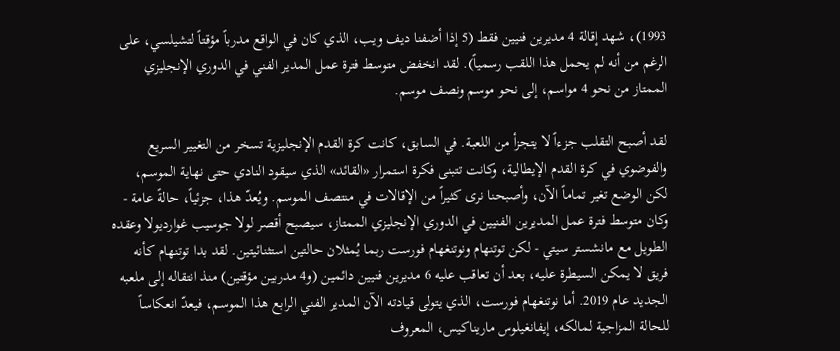1993)، شهد إقالة 4 مديرين فنيين فقط (5 إذا أضفنا ديف ويب، الذي كان في الواقع مدرباً مؤقتاً لتشيلسي، على الرغم من أنه لم يحمل هذا اللقب رسمياً). لقد انخفض متوسط فترة عمل المدير الفني في الدوري الإنجليزي الممتاز من نحو 4 مواسم، إلى نحو موسم ونصف موسم.

لقد أصبح التقلب جزءاً لا يتجزأ من اللعبة. في السابق، كانت كرة القدم الإنجليزية تسخر من التغيير السريع والفوضوي في كرة القدم الإيطالية، وكانت تتبنى فكرة استمرار «القائد» الذي سيقود النادي حتى نهاية الموسم، لكن الوضع تغير تماماً الآن، وأصبحنا نرى كثيراً من الإقالات في منتصف الموسم. ويُعدّ هذا، جزئياً، حالةً عامة - وكان متوسط فترة عمل المديرين الفنيين في الدوري الإنجليزي الممتاز، سيصبح أقصر لولا جوسيب غوارديولا وعقده الطويل مع مانشستر سيتي - لكن توتنهام ونوتنغهام فورست ربما يُمثلان حالتين استثنائيتين. لقد بدا توتنهام كأنه فريق لا يمكن السيطرة عليه، بعد أن تعاقب عليه 6 مديرين فنيين دائمين (و4 مدربين مؤقتين) منذ انتقاله إلى ملعبه الجديد عام 2019. أما نوتنغهام فورست، الذي يتولى قيادته الآن المدير الفني الرابع هذا الموسم، فيعدّ انعكاساً للحالة المزاجية لمالكه، إيفانغيلوس ماريناكيس، المعروف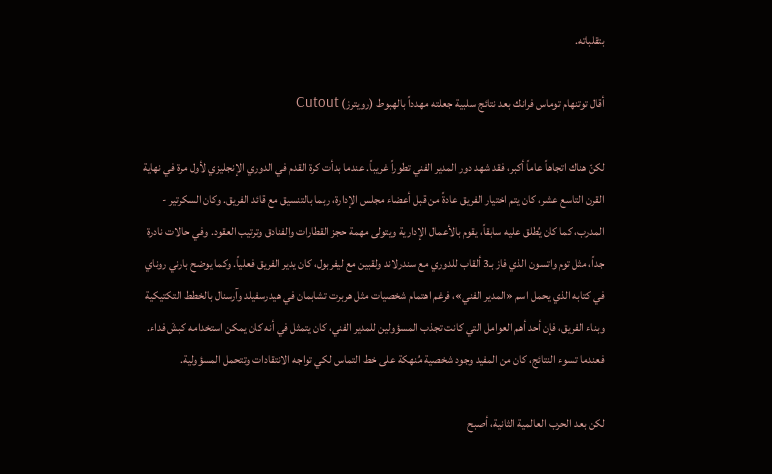بتقلباته.

أقال توتنهام توماس فرانك بعد نتائج سلبية جعلته مهدداً بالهبوط (رويترز) Cutout

لكنّ هناك اتجاهاً عاماً أكبر، فقد شهد دور المدير الفني تطوراً غريباً. عندما بدأت كرة القدم في الدوري الإنجليزي لأول مرة في نهاية القرن التاسع عشر، كان يتم اختيار الفريق عادةً من قبل أعضاء مجلس الإدارة، ربما بالتنسيق مع قائد الفريق. وكان السكرتير - المدرب، كما كان يُطلق عليه سابقاً، يقوم بالأعمال الإدارية ويتولى مهمة حجز القطارات والفنادق وترتيب العقود. وفي حالات نادرة جداً، مثل توم واتسون الذي فاز بـ3 ألقاب للدوري مع سندرلاند ولقبين مع ليفربول، كان يدير الفريق فعلياً. وكما يوضح بارني روناي في كتابه الذي يحمل اسم «المدير الفني»، فرغم اهتمام شخصيات مثل هربرت تشابمان في هيدرسفيلد وآرسنال بالخطط التكتيكية وبناء الفريق، فإن أحد أهم العوامل التي كانت تجذب المسؤولين للمدير الفني، كان يتمثل في أنه كان يمكن استخدامه كبشَ فداء. فعندما تسوء النتائج، كان من المفيد وجود شخصية مُنهكة على خط التماس لكي تواجه الانتقادات وتتحمل المسؤولية.

لكن بعد الحرب العالمية الثانية، أصبح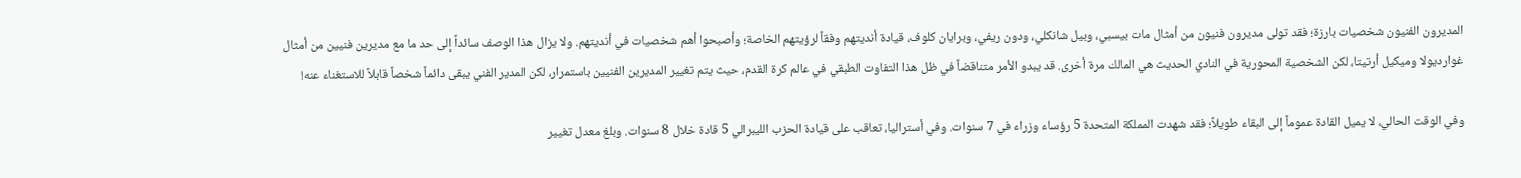المديرون الفنيون شخصيات بارزة؛ فقد تولى مديرون فنيون من أمثال مات بيسبي، وبيل شانكلي، ودون ريفي، وبرايان كلوف، قيادة أنديتهم وفقاً لرؤيتهم الخاصة؛ وأصبحوا أهم شخصيات في أنديتهم. ولا يزال هذا الوصف سائداً إلى حد ما مع مديرين فنيين من أمثال غوارديولا وميكيل أرتيتا، لكن الشخصية المحورية في النادي الحديث هي المالك مرة أخرى. قد يبدو الأمر متناقضاً في ظل هذا التفاوت الطبقي في عالم كرة القدم، حيث يتم تغيير المديرين الفنيين باستمرار، لكن المدير الفني يبقى دائماً شخصاً قابلاً للاستغناء عنه!

وفي الوقت الحالي، لا يميل القادة عموماً إلى البقاء طويلاً؛ فقد شهدت المملكة المتحدة 5 رؤساء وزراء في 7 سنوات. وفي أستراليا، تعاقب على قيادة الحزب الليبرالي 5 قادة خلال 8 سنوات. وبلغ معدل تغيير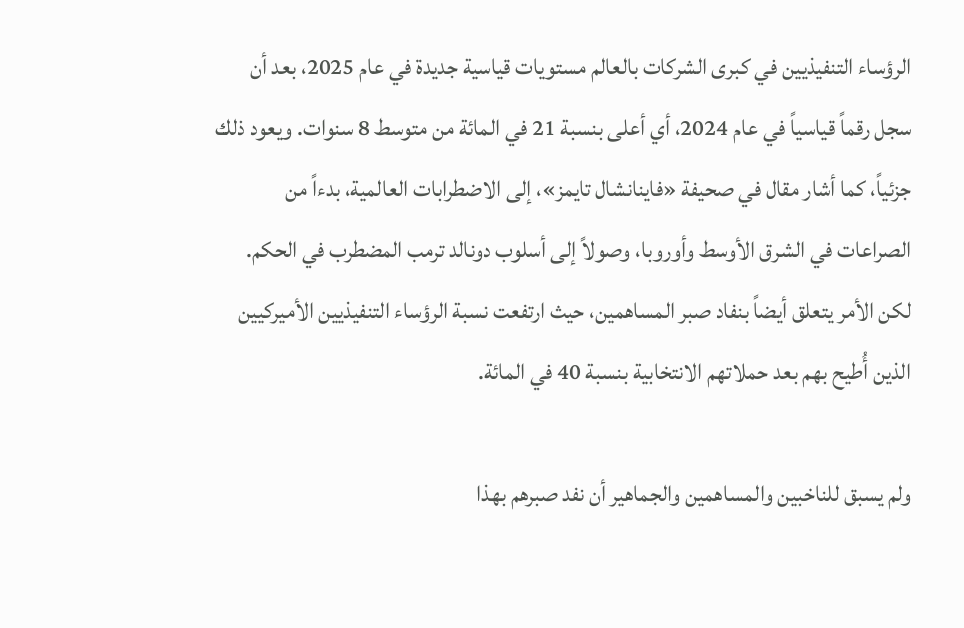الرؤساء التنفيذيين في كبرى الشركات بالعالم مستويات قياسية جديدة في عام 2025، بعد أن سجل رقماً قياسياً في عام 2024، أي أعلى بنسبة 21 في المائة من متوسط 8 سنوات. ويعود ذلك جزئياً، كما أشار مقال في صحيفة «فاينانشال تايمز»، إلى الاضطرابات العالمية، بدءاً من الصراعات في الشرق الأوسط وأوروبا، وصولاً إلى أسلوب دونالد ترمب المضطرب في الحكم. لكن الأمر يتعلق أيضاً بنفاد صبر المساهمين، حيث ارتفعت نسبة الرؤساء التنفيذيين الأميركيين الذين أُطيح بهم بعد حملاتهم الانتخابية بنسبة 40 في المائة.

ولم يسبق للناخبين والمساهمين والجماهير أن نفد صبرهم بهذا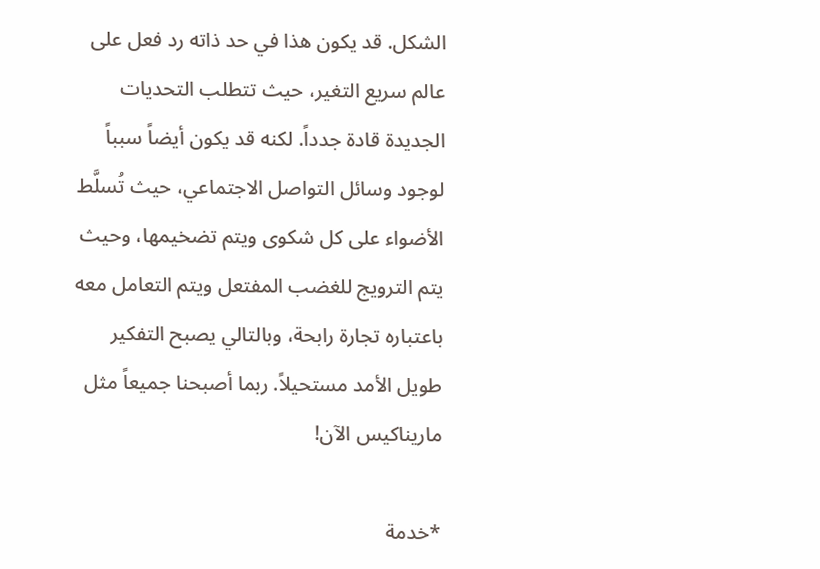الشكل. قد يكون هذا في حد ذاته رد فعل على عالم سريع التغير، حيث تتطلب التحديات الجديدة قادة جدداً. لكنه قد يكون أيضاً سبباً لوجود وسائل التواصل الاجتماعي، حيث تُسلَّط الأضواء على كل شكوى ويتم تضخيمها، وحيث يتم الترويج للغضب المفتعل ويتم التعامل معه باعتباره تجارة رابحة، وبالتالي يصبح التفكير طويل الأمد مستحيلاً. ربما أصبحنا جميعاً مثل ماريناكيس الآن!

*خدمة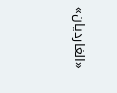«الغارديان»